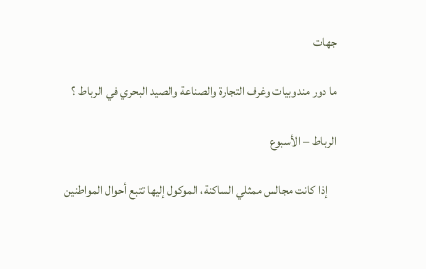جهات

ما دور مندوبيات وغرف التجارة والصناعة والصيد البحري في الرباط ؟

الرباط – الأسبوع

    إذا كانت مجالس ممثلي الساكنة، الموكول إليها تتبع أحوال المواطنين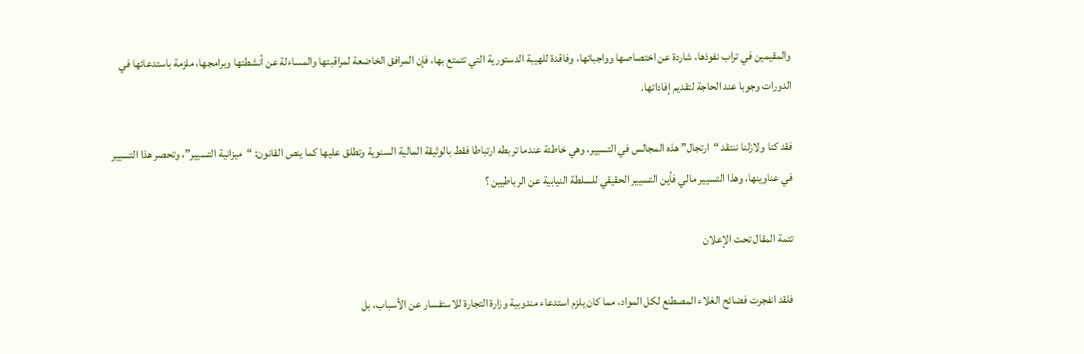والمقيمين في تراب نفوذها، شاردة عن اختصاصها وواجباتها، وفاقدة للهيبة الدستورية التي تتمتع بها، فإن المرافق الخاضعة لمراقبتها والمساءلة عن أنشطتها وبرامجها، ملزمة باستدعائها في الدورات وجوبا عند الحاجة لتقديم إفاداتها.

فقد كنا ولازلنا ننتقد “ارتجال” هذه المجالس في التسيير، وهي خاطئة عندما تربطه ارتباطا فقط بالوثيقة المالية السنوية وتطلق عليها كما ينص القانون: “ميزانية التسيير”، وتحصر هذا التسيير في عناوينها، وهذا التسيير مالي فأين التسيير الحقيقي للسلطة النيابية عن الرباطيين ؟

تتمة المقال تحت الإعلان

فلقد انفجرت فضائح الغلاء المصطنع لكل المواد، مما كان يلزم استدعاء مندوبية وزارة التجارة للاستفسار عن الأسباب، بل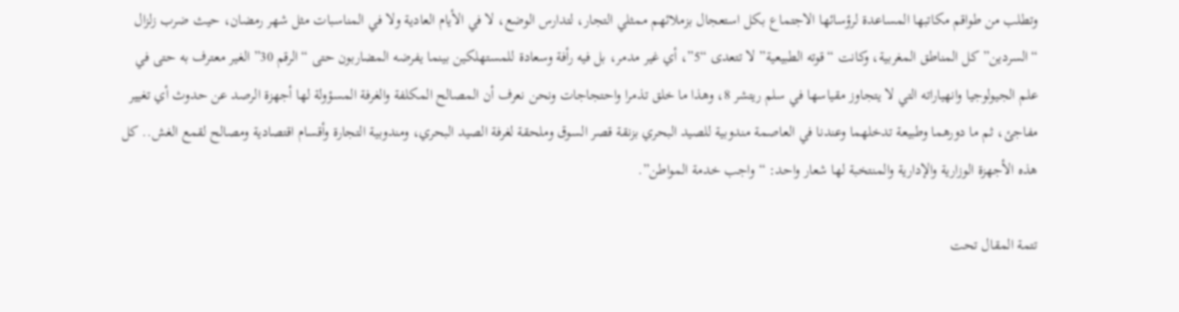وتطلب من طواقم مكاتبها المساعدة لرؤسائها الاجتماع بكل استعجال بزملائهم ممثلي التجار، لتدارس الوضع، لا في الأيام العادية ولا في المناسبات مثل شهر رمضان، حيث ضرب زلزال “السردين” كل المناطق المغربية، وكانت “قوته الطبيعية” لا تتعدى “5”، أي غير مدمر، بل فيه رأفة وسعادة للمستهلكين بينما يفرضه المضاربون حتى “الرقم 30” الغير معترف به حتى في علم الجيولوجيا وانهياراته التي لا يتجاوز مقياسها في سلم ريتشر 8، وهذا ما خلق تذمرا واحتجاجات ونحن نعرف أن المصالح المكلفة والغرفة المسؤولة لها أجهزة الرصد عن حدوث أي تغيير مفاجئ، ثم ما دورهما وطبيعة تدخلهما وعندنا في العاصمة مندوبية للصيد البحري بزنقة قصر السوق وملحقة لغرفة الصيد البحري، ومندوبية التجارة وأقسام اقتصادية ومصالح لقمع الغش.. كل هذه الأجهزة الوزارية والإدارية والمنتخبة لها شعار واحد: “واجب خدمة المواطن”.

تتمة المقال تحت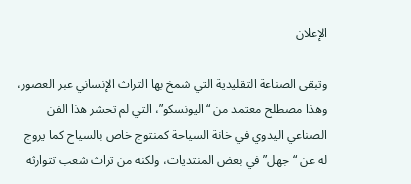الإعلان

وتبقى الصناعة التقليدية التي شمخ بها التراث الإنساني عبر العصور، وهذا مصطلح معتمد من “اليونسكو”، التي لم تحشر هذا الفن الصناعي اليدوي في خانة السياحة كمنتوج خاص بالسياح كما يروج له عن “جهل” في بعض المنتديات، ولكنه من تراث شعب تتوارثه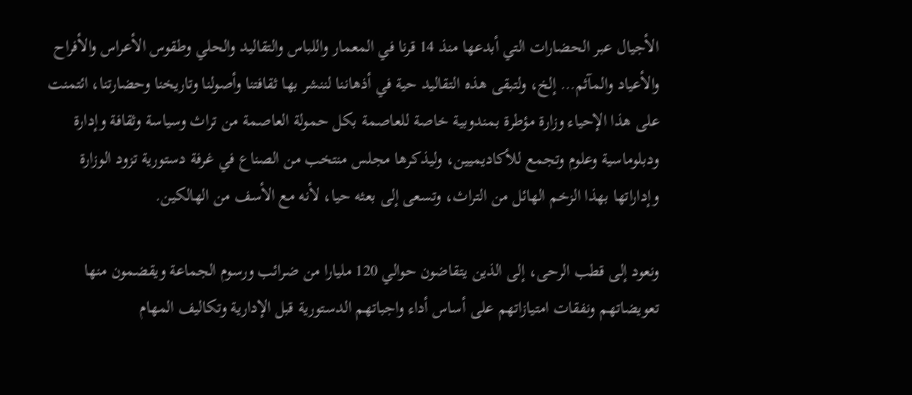الأجيال عبر الحضارات التي أبدعها منذ 14 قرنا في المعمار واللباس والتقاليد والحلي وطقوس الأعراس والأفراح والأعياد والمآثم… إلخ، ولتبقى هذه التقاليد حية في أذهاننا لننشر بها ثقافتنا وأصولنا وتاريخنا وحضارتنا، ائتمنت على هذا الإحياء وزارة مؤطرة بمندوبية خاصة للعاصمة بكل حمولة العاصمة من تراث وسياسة وثقافة وإدارة ودبلوماسية وعلوم وتجمع للأكاديميين، وليذكرها مجلس منتخب من الصناع في غرفة دستورية تزود الوزارة وإداراتها بهذا الزخم الهائل من التراث، وتسعى إلى بعثه حيا، لأنه مع الأسف من الهالكين.

ونعود إلى قطب الرحى، إلى الذين يتقاضون حوالي 120 مليارا من ضرائب ورسوم الجماعة ويقضمون منها تعويضاتهم ونفقات امتيازاتهم على أساس أداء واجباتهم الدستورية قبل الإدارية وتكاليف المهام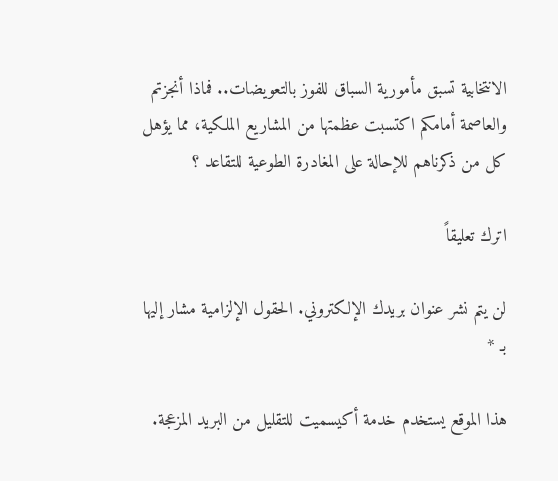الانتخابية تسبق مأمورية السباق للفوز بالتعويضات.. فماذا أنجزتم والعاصمة أمامكم اكتسبت عظمتها من المشاريع الملكية، مما يؤهل كل من ذكرناهم للإحالة على المغادرة الطوعية للتقاعد ؟

اترك تعليقاً

لن يتم نشر عنوان بريدك الإلكتروني. الحقول الإلزامية مشار إليها بـ *

هذا الموقع يستخدم خدمة أكيسميت للتقليل من البريد المزعجة.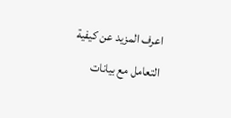اعرف المزيد عن كيفية التعامل مع بيانات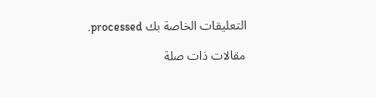التعليقات الخاصة بك processed.

مقالات ذات صلة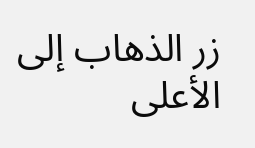زر الذهاب إلى الأعلى